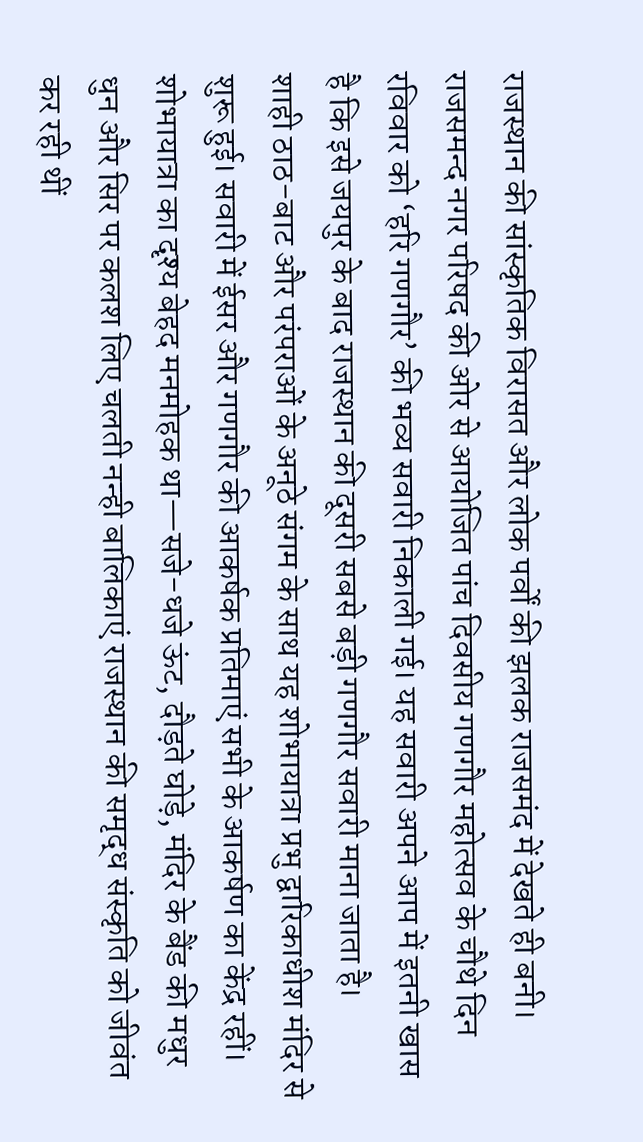राजस्थान की सांस्कृतिक विरासत और लोक पर्वों की झलक राजसमंद में देखते ही बनी। राजसमन्द नगर परिषद की ओर से आयोजित पांच दिवसीय गणगौर महोत्सव के चौथे दिन रविवार को ‘हरि गणगौर’ की भव्य सवारी निकाली गई। यह सवारी अपने आप में इतनी खास है कि इसे जयपुर के बाद राजस्थान की दूसरी सबसे बड़ी गणगौर सवारी माना जाता है।
शाही ठाठ-बाट और परंपराओं के अनूठे संगम के साथ यह शोभायात्रा प्रभु द्वारिकाधीश मंदिर से शुरू हुई। सवारी में ईसर और गणगौर की आकर्षक प्रतिमाएं सभी के आकर्षण का केंद्र रहीं। शोभायात्रा का दृश्य बेहद मनमोहक था—सजे-धजे ऊंट, दौड़ते घोड़े, मंदिर के बैंड की मधुर धुन और सिर पर कलश लिए चलती नन्ही बालिकाएं राजस्थान की समृद्ध संस्कृति को जीवंत कर रही थीं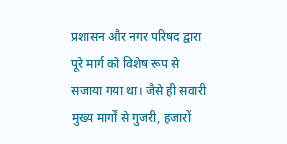प्रशासन और नगर परिषद द्वारा पूरे मार्ग को विशेष रूप से सजाया गया था। जैसे ही सवारी मुख्य मार्गों से गुजरी, हजारों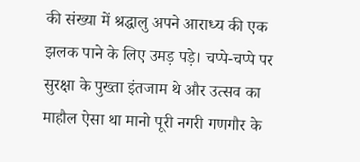की संख्या में श्रद्धालु अपने आराध्य की एक झलक पाने के लिए उमड़ पड़े। चप्पे-चप्पे पर सुरक्षा के पुख्ता इंतजाम थे और उत्सव का माहौल ऐसा था मानो पूरी नगरी गणगौर के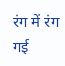रंग में रंग गई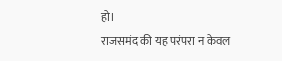हो।
राजसमंद की यह परंपरा न केवल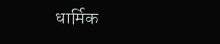धार्मिक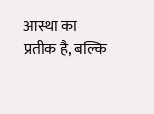आस्था का प्रतीक है, बल्कि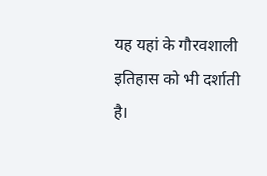यह यहां के गौरवशाली इतिहास को भी दर्शाती है।